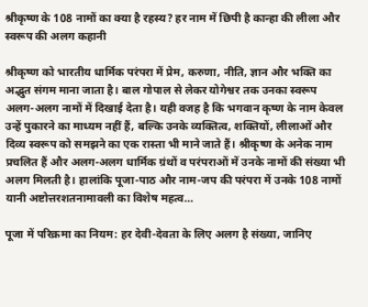श्रीकृष्ण के 108 नामों का क्या है रहस्य? हर नाम में छिपी है कान्हा की लीला और स्वरूप की अलग कहानी

श्रीकृष्ण को भारतीय धार्मिक परंपरा में प्रेम, करुणा, नीति, ज्ञान और भक्ति का अद्भुत संगम माना जाता है। बाल गोपाल से लेकर योगेश्वर तक उनका स्वरूप अलग-अलग नामों में दिखाई देता है। यही वजह है कि भगवान कृष्ण के नाम केवल उन्हें पुकारने का माध्यम नहीं हैं, बल्कि उनके व्यक्तित्व, शक्तियों, लीलाओं और दिव्य स्वरूप को समझने का एक रास्ता भी माने जाते हैं। श्रीकृष्ण के अनेक नाम प्रचलित हैं और अलग-अलग धार्मिक ग्रंथों व परंपराओं में उनके नामों की संख्या भी अलग मिलती है। हालांकि पूजा-पाठ और नाम-जप की परंपरा में उनके 108 नामों यानी अष्टोत्तरशतनामावली का विशेष महत्व…

पूजा में परिक्रमा का नियम: हर देवी-देवता के लिए अलग है संख्या, जानिए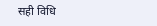सही विधि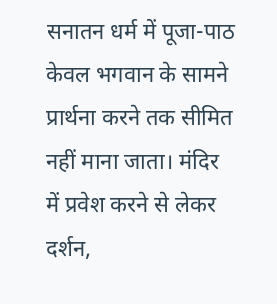सनातन धर्म में पूजा-पाठ केवल भगवान के सामने प्रार्थना करने तक सीमित नहीं माना जाता। मंदिर में प्रवेश करने से लेकर दर्शन,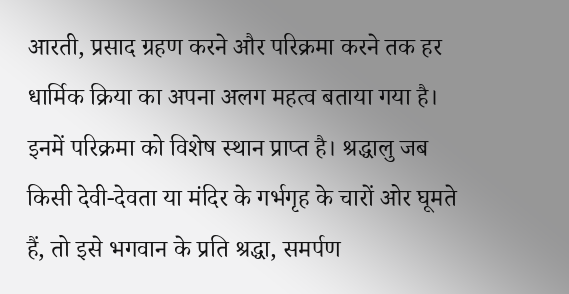आरती, प्रसाद ग्रहण करने और परिक्रमा करने तक हर धार्मिक क्रिया का अपना अलग महत्व बताया गया है। इनमें परिक्रमा को विशेष स्थान प्राप्त है। श्रद्धालु जब किसी देवी-देवता या मंदिर के गर्भगृह के चारों ओर घूमते हैं, तो इसे भगवान के प्रति श्रद्धा, समर्पण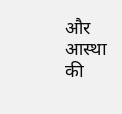और आस्था की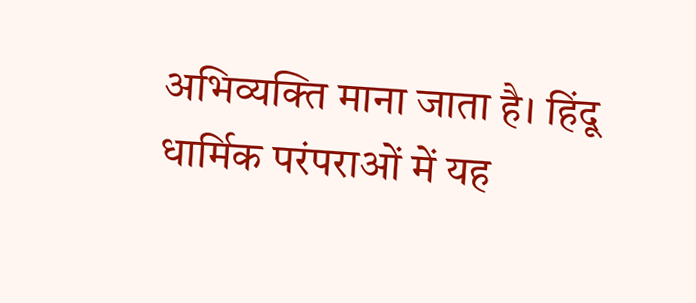अभिव्यक्ति माना जाता है। हिंदू धार्मिक परंपराओं में यह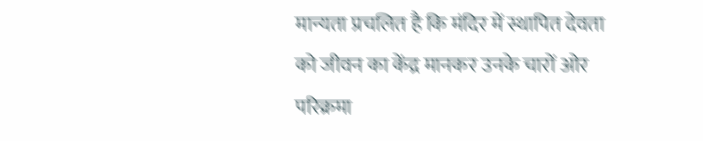मान्यता प्रचलित है कि मंदिर में स्थापित देवता को जीवन का केंद्र मानकर उनके चारों ओर परिक्रमा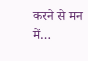करने से मन में…